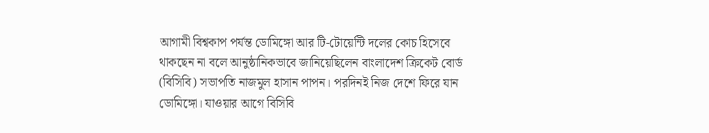আগামী বিশ্বকাপ পর্যন্ত ডোমিঙ্গো আর টি-টোয়েন্টি দলের কোচ হিসেবে থাকছেন না বলে আনুষ্ঠানিকভাবে জানিয়েছিলেন বাংলাদেশ ক্রিকেট বোর্ড (বিসিবি) সভাপতি নাজমুল হাসান পাপন। পরদিনই নিজ দেশে ফিরে যান ডোমিঙ্গো। যাওয়ার আগে বিসিবি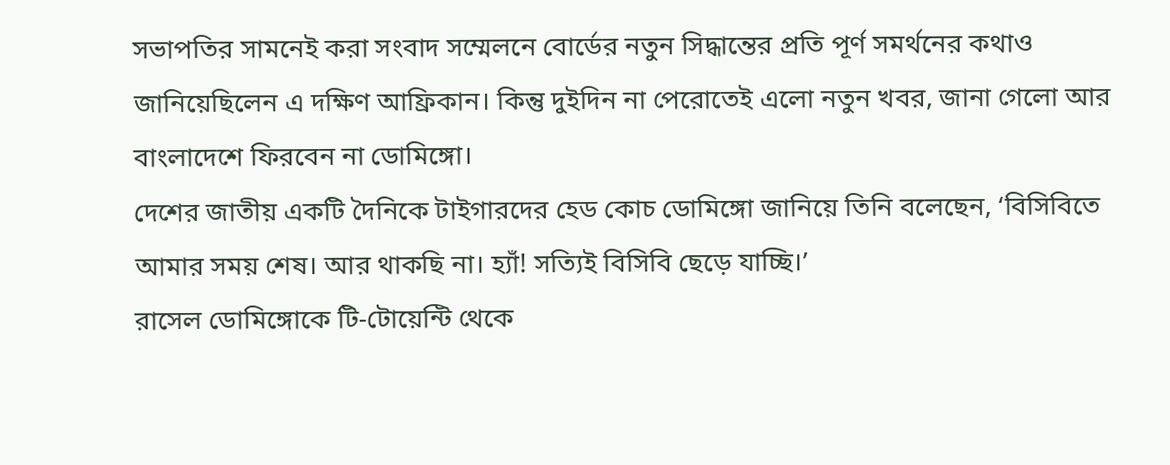সভাপতির সামনেই করা সংবাদ সম্মেলনে বোর্ডের নতুন সিদ্ধান্তের প্রতি পূর্ণ সমর্থনের কথাও জানিয়েছিলেন এ দক্ষিণ আফ্রিকান। কিন্তু দুইদিন না পেরোতেই এলো নতুন খবর, জানা গেলো আর বাংলাদেশে ফিরবেন না ডোমিঙ্গো।
দেশের জাতীয় একটি দৈনিকে টাইগারদের হেড কোচ ডোমিঙ্গো জানিয়ে তিনি বলেছেন, ‘বিসিবিতে আমার সময় শেষ। আর থাকছি না। হ্যাঁ! সত্যিই বিসিবি ছেড়ে যাচ্ছি।’
রাসেল ডোমিঙ্গোকে টি-টোয়েন্টি থেকে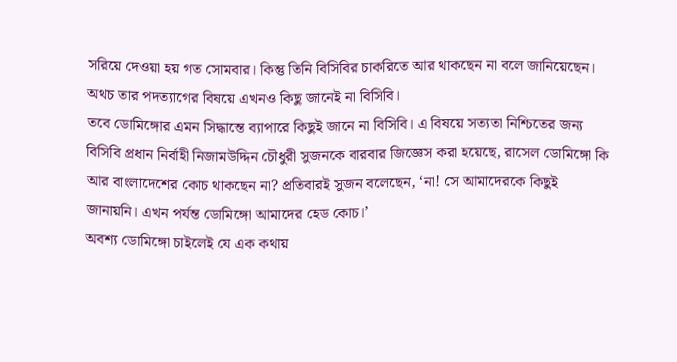সরিয়ে দেওয়া হয় গত সোমবার। কিন্তু তিনি বিসিবির চাকরিতে আর থাকছেন না বলে জানিয়েছেন। অথচ তার পদত্যাগের বিষয়ে এখনও কিছু জানেই না বিসিবি।
তবে ডোমিঙ্গোর এমন সিদ্ধান্তে ব্যাপারে কিছুই জানে না বিসিবি। এ বিষয়ে সত্যতা নিশ্চিতের জন্য বিসিবি প্রধান নির্বাহী নিজামউদ্দিন চৌধুরী সুজনকে বারবার জিজ্ঞেস করা হয়েছে, রাসেল ডোমিঙ্গো কি আর বাংলাদেশের কোচ থাকছেন না? প্রতিবারই সুজন বলেছেন, ‘না! সে আমাদেরকে কিছুই জানায়নি। এখন পর্যন্ত ডোমিঙ্গো আমাদের হেড কোচ।’
অবশ্য ডোমিঙ্গো চাইলেই যে এক কথায়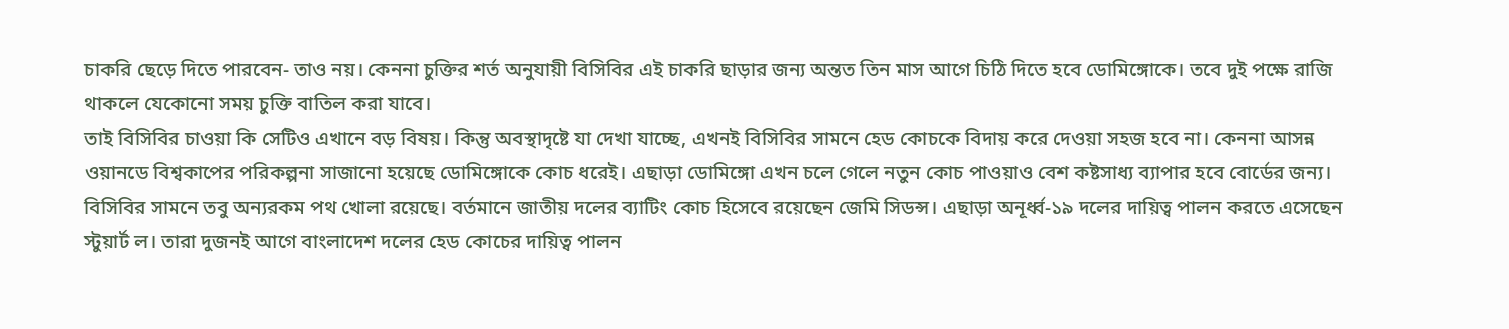চাকরি ছেড়ে দিতে পারবেন- তাও নয়। কেননা চুক্তির শর্ত অনুযায়ী বিসিবির এই চাকরি ছাড়ার জন্য অন্তত তিন মাস আগে চিঠি দিতে হবে ডোমিঙ্গোকে। তবে দুই পক্ষে রাজি থাকলে যেকোনো সময় চুক্তি বাতিল করা যাবে।
তাই বিসিবির চাওয়া কি সেটিও এখানে বড় বিষয়। কিন্তু অবস্থাদৃষ্টে যা দেখা যাচ্ছে, এখনই বিসিবির সামনে হেড কোচকে বিদায় করে দেওয়া সহজ হবে না। কেননা আসন্ন ওয়ানডে বিশ্বকাপের পরিকল্পনা সাজানো হয়েছে ডোমিঙ্গোকে কোচ ধরেই। এছাড়া ডোমিঙ্গো এখন চলে গেলে নতুন কোচ পাওয়াও বেশ কষ্টসাধ্য ব্যাপার হবে বোর্ডের জন্য।
বিসিবির সামনে তবু অন্যরকম পথ খোলা রয়েছে। বর্তমানে জাতীয় দলের ব্যাটিং কোচ হিসেবে রয়েছেন জেমি সিডন্স। এছাড়া অনূর্ধ্ব-১৯ দলের দায়িত্ব পালন করতে এসেছেন স্টুয়ার্ট ল। তারা দুজনই আগে বাংলাদেশ দলের হেড কোচের দায়িত্ব পালন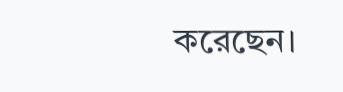করেছেন।